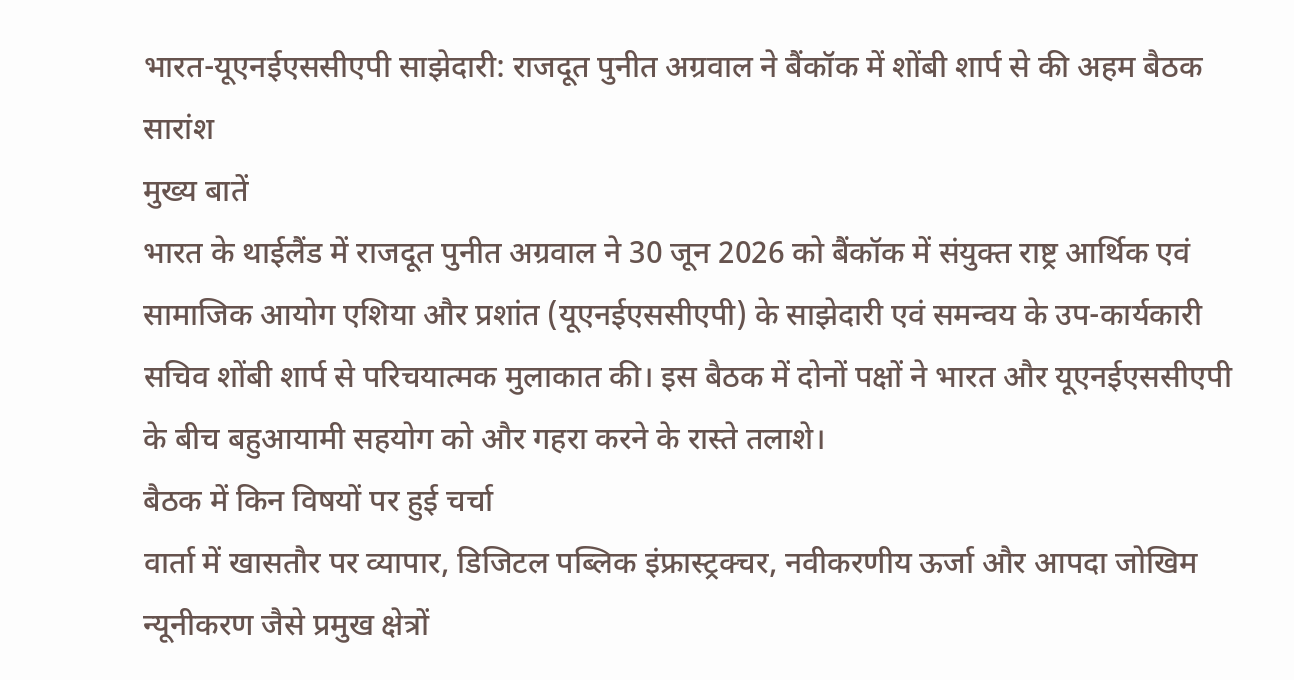भारत-यूएनईएससीएपी साझेदारी: राजदूत पुनीत अग्रवाल ने बैंकॉक में शोंबी शार्प से की अहम बैठक
सारांश
मुख्य बातें
भारत के थाईलैंड में राजदूत पुनीत अग्रवाल ने 30 जून 2026 को बैंकॉक में संयुक्त राष्ट्र आर्थिक एवं सामाजिक आयोग एशिया और प्रशांत (यूएनईएससीएपी) के साझेदारी एवं समन्वय के उप-कार्यकारी सचिव शोंबी शार्प से परिचयात्मक मुलाकात की। इस बैठक में दोनों पक्षों ने भारत और यूएनईएससीएपी के बीच बहुआयामी सहयोग को और गहरा करने के रास्ते तलाशे।
बैठक में किन विषयों पर हुई चर्चा
वार्ता में खासतौर पर व्यापार, डिजिटल पब्लिक इंफ्रास्ट्रक्चर, नवीकरणीय ऊर्जा और आपदा जोखिम न्यूनीकरण जैसे प्रमुख क्षेत्रों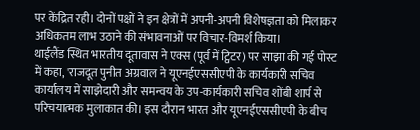पर केंद्रित रही। दोनों पक्षों ने इन क्षेत्रों में अपनी-अपनी विशेषज्ञता को मिलाकर अधिकतम लाभ उठाने की संभावनाओं पर विचार-विमर्श किया।
थाईलैंड स्थित भारतीय दूतावास ने एक्स (पूर्व में ट्विटर) पर साझा की गई पोस्ट में कहा, 'राजदूत पुनीत अग्रवाल ने यूएनईएससीएपी के कार्यकारी सचिव कार्यालय में साझेदारी और समन्वय के उप-कार्यकारी सचिव शोंबी शार्प से परिचयात्मक मुलाकात की। इस दौरान भारत और यूएनईएससीएपी के बीच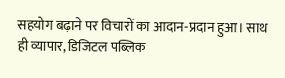सहयोग बढ़ाने पर विचारों का आदान-प्रदान हुआ। साथ ही व्यापार, डिजिटल पब्लिक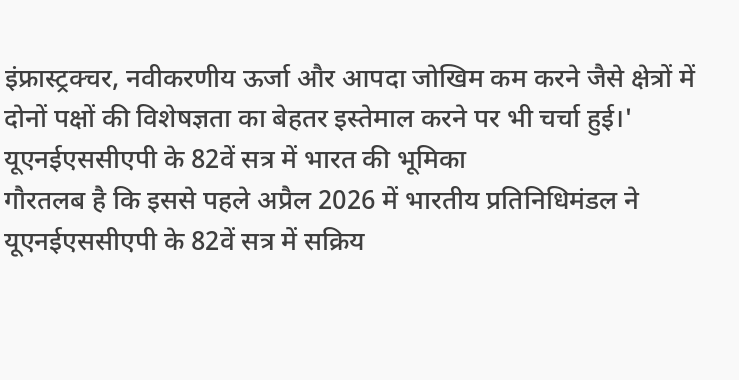इंफ्रास्ट्रक्चर, नवीकरणीय ऊर्जा और आपदा जोखिम कम करने जैसे क्षेत्रों में दोनों पक्षों की विशेषज्ञता का बेहतर इस्तेमाल करने पर भी चर्चा हुई।'
यूएनईएससीएपी के 82वें सत्र में भारत की भूमिका
गौरतलब है कि इससे पहले अप्रैल 2026 में भारतीय प्रतिनिधिमंडल ने यूएनईएससीएपी के 82वें सत्र में सक्रिय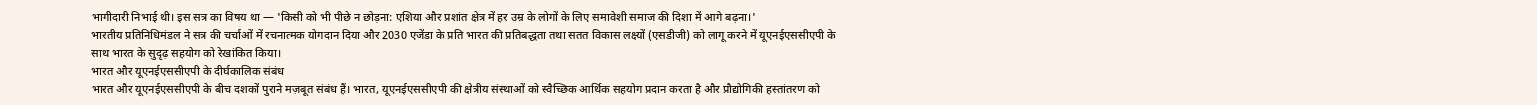भागीदारी निभाई थी। इस सत्र का विषय था — 'किसी को भी पीछे न छोड़ना: एशिया और प्रशांत क्षेत्र में हर उम्र के लोगों के लिए समावेशी समाज की दिशा में आगे बढ़ना।'
भारतीय प्रतिनिधिमंडल ने सत्र की चर्चाओं में रचनात्मक योगदान दिया और 2030 एजेंडा के प्रति भारत की प्रतिबद्धता तथा सतत विकास लक्ष्यों (एसडीजी) को लागू करने में यूएनईएससीएपी के साथ भारत के सुदृढ़ सहयोग को रेखांकित किया।
भारत और यूएनईएससीएपी के दीर्घकालिक संबंध
भारत और यूएनईएससीएपी के बीच दशकों पुराने मज़बूत संबंध हैं। भारत, यूएनईएससीएपी की क्षेत्रीय संस्थाओं को स्वैच्छिक आर्थिक सहयोग प्रदान करता है और प्रौद्योगिकी हस्तांतरण को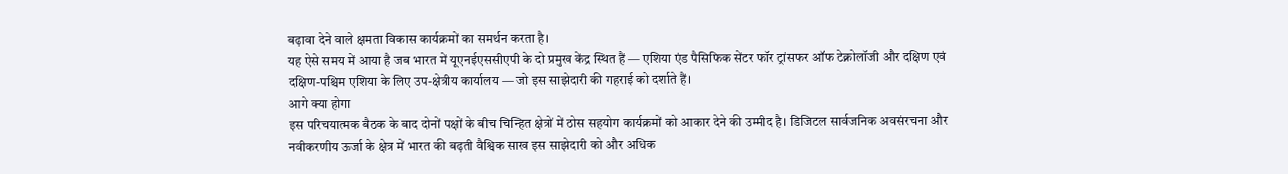बढ़ावा देने वाले क्षमता विकास कार्यक्रमों का समर्थन करता है।
यह ऐसे समय में आया है जब भारत में यूएनईएससीएपी के दो प्रमुख केंद्र स्थित हैं — एशिया एंड पैसिफिक सेंटर फॉर ट्रांसफर ऑफ टेक्नोलॉजी और दक्षिण एवं दक्षिण-पश्चिम एशिया के लिए उप-क्षेत्रीय कार्यालय — जो इस साझेदारी की गहराई को दर्शाते हैं।
आगे क्या होगा
इस परिचयात्मक बैठक के बाद दोनों पक्षों के बीच चिन्हित क्षेत्रों में ठोस सहयोग कार्यक्रमों को आकार देने की उम्मीद है। डिजिटल सार्वजनिक अवसंरचना और नवीकरणीय ऊर्जा के क्षेत्र में भारत की बढ़ती वैश्विक साख इस साझेदारी को और अधिक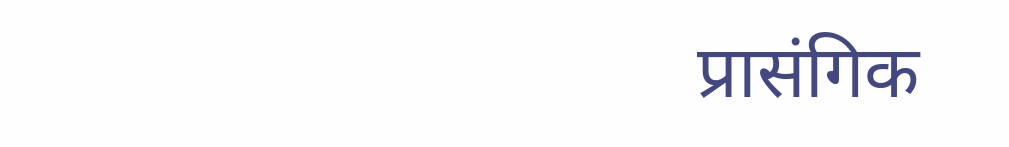प्रासंगिक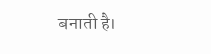बनाती है।